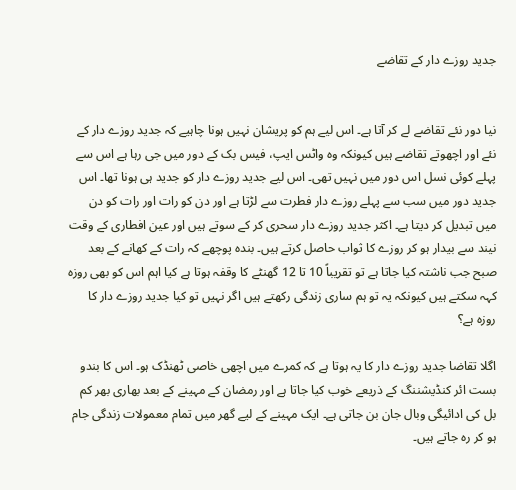جدید روزے دار کے تقاضے


نیا دور نئے تقاضے لے کر آتا ہے۔ اس لیے ہم کو پریشان نہیں ہونا چاہیے کہ جدید روزے دار کے نئے اور اچھوتے تقاضے ہیں کیونکہ وہ واٹس ایپ، فیس بک کے دور میں جی رہا ہے اس سے پہلے کوئی نسل اس دور میں نہیں تھی۔ اس لیے جدید روزے دار کو جدید ہی ہونا تھا۔ اس جدید دور میں سب سے پہلے روزے دار فطرت سے لڑتا ہے اور دن کو رات اور رات کو دن میں تبدیل کر دیتا ہے۔ اکثر جدید روزے دار سحری کر کے سوتے ہیں اور عین افطاری کے وقت نیند سے بیدار ہو کر روزے کا ثواب حاصل کرتے ہیں۔ بندہ پوچھے کہ رات کے کھانے کے بعد صبح جب ناشتہ کیا جاتا ہے تو تقریباً 10 تا 12 گھنٹے کا وقفہ ہوتا ہے کیا اہم اس کو بھی روزہ کہہ سکتے ہیں کیونکہ یہ تو ہم ساری زندگی رکھتے ہیں اگر نہیں تو کیا جدید روزے دار کا روزہ ہے؟

اگلا تقاضا جدید روزے دار کا یہ ہوتا ہے کہ کمرے میں اچھی خاصی ٹھنڈک ہو۔ اس کا بندو بست ائر کنڈیشننگ کے ذریعے خوب کیا جاتا ہے اور رمضان کے مہینے کے بعد بھاری بھر کم بل کی ادائیگی وبال جان بن جاتی ہے۔ ایک مہینے کے لیے گھر میں تمام معمولات زندگی جام ہو کر رہ جاتے ہیں۔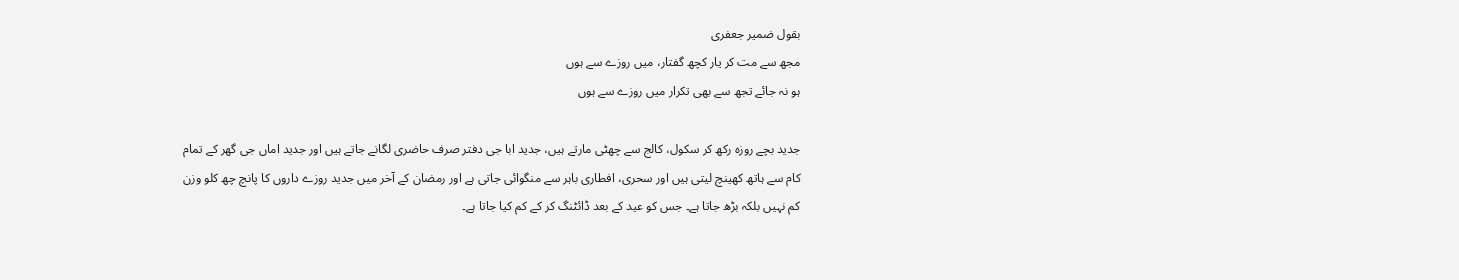بقول ضمیر جعفری
مجھ سے مت کر یار کچھ گفتار، میں روزے سے ہوں
ہو نہ جائے تجھ سے بھی تکرار میں روزے سے ہوں

جدید بچے روزہ رکھ کر سکول، کالج سے چھٹی مارتے ہیں، جدید ابا جی دفتر صرف حاضری لگانے جاتے ہیں اور جدید اماں جی گھر کے تمام کام سے ہاتھ کھینچ لیتی ہیں اور سحری، افطاری باہر سے منگوائی جاتی ہے اور رمضان کے آخر میں جدید روزے داروں کا پانچ چھ کلو وزن کم نہیں بلکہ بڑھ جاتا ہے۔ جس کو عید کے بعد ڈائٹنگ کر کے کم کیا جاتا ہے۔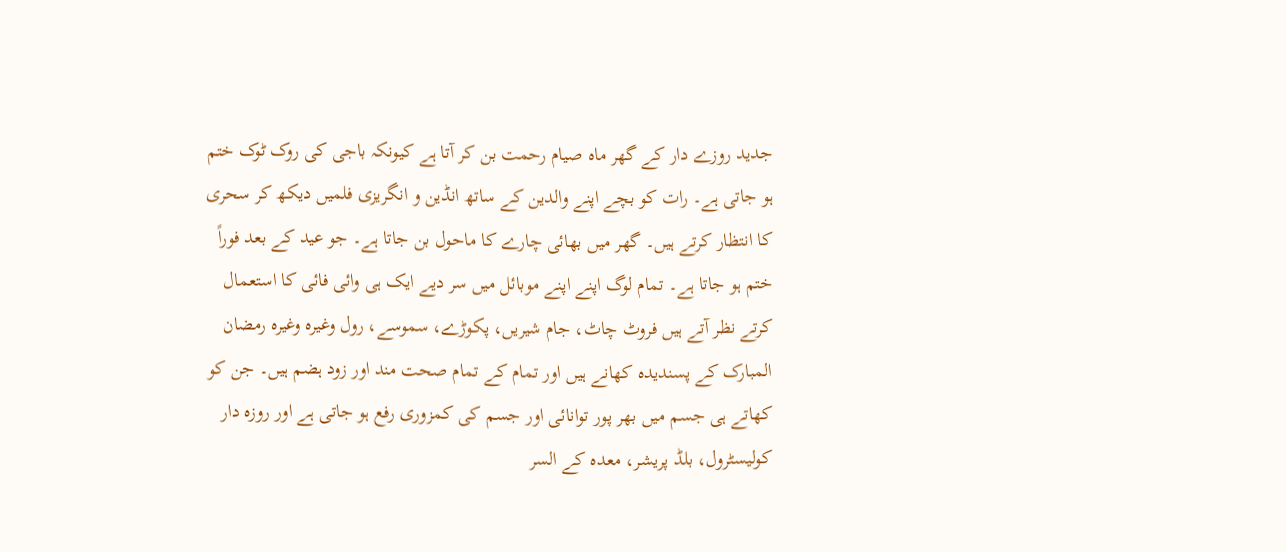جدید روزے دار کے گھر ماہ صیام رحمت بن کر آتا ہے کیونکہ باجی کی روک ٹوک ختم ہو جاتی ہے۔ رات کو بچے اپنے والدین کے ساتھ انڈین و انگریزی فلمیں دیکھ کر سحری کا انتظار کرتے ہیں۔ گھر میں بھائی چارے کا ماحول بن جاتا ہے۔ جو عید کے بعد فوراً ختم ہو جاتا ہے۔ تمام لوگ اپنے اپنے موبائل میں سر دیے ایک ہی وائی فائی کا استعمال کرتے نظر آتے ہیں فروٹ چاٹ، جام شیریں، پکوڑے، سموسے، رول وغیرہ وغیرہ رمضان المبارک کے پسندیدہ کھانے ہیں اور تمام کے تمام صحت مند اور زود ہضم ہیں۔ جن کو کھاتے ہی جسم میں بھر پور توانائی اور جسم کی کمزوری رفع ہو جاتی ہے اور روزہ دار کولیسٹرول، بلڈ پریشر، معدہ کے السر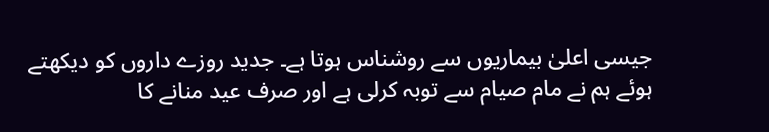جیسی اعلیٰ بیماریوں سے روشناس ہوتا ہے۔ جدید روزے داروں کو دیکھتے ہوئے ہم نے مام صیام سے توبہ کرلی ہے اور صرف عید منانے کا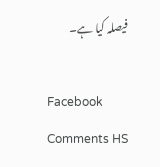فیصلہ کیا ہے۔

Facebook Comments HS